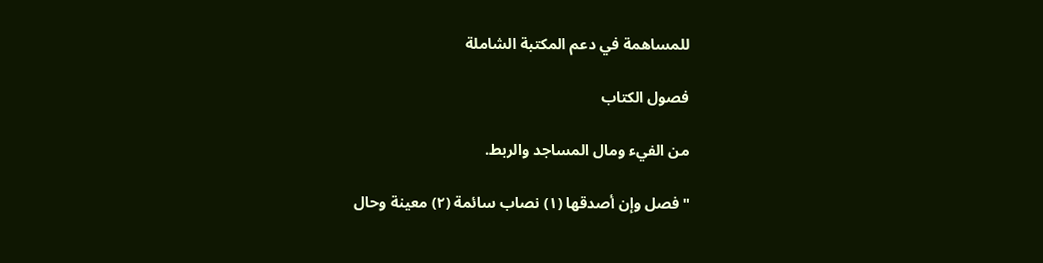للمساهمة في دعم المكتبة الشاملة

فصول الكتاب

من الفيء ومال المساجد والربط.

"فصل وإن أصدقها (١) نصاب سائمة (٢) معينة وحال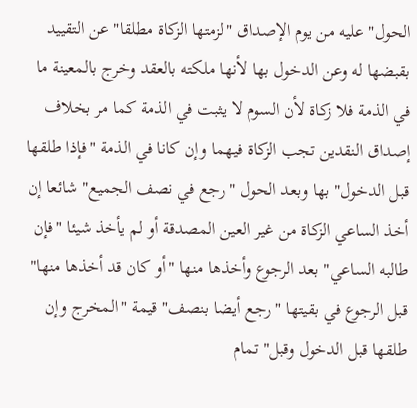الحول" عليه من يوم الإصداق "لزمتها الزكاة مطلقا" عن التقييد بقبضها له وعن الدخول بها لأنها ملكته بالعقد وخرج بالمعينة ما في الذمة فلا زكاة لأن السوم لا يثبت في الذمة كما مر بخلاف إصداق النقدين تجب الزكاة فيهما وإن كانا في الذمة "فإذا طلقها قبل الدخول" بها وبعد الحول "رجع في نصف الجميع" شائعا إن أخذ الساعي الزكاة من غير العين المصدقة أو لم يأخذ شيئا "فإن طالبه الساعي" بعد الرجوع وأخذها منها "أو كان قد أخذها منها" قبل الرجوع في بقيتها "رجع أيضا بنصف" قيمة "المخرج وإن طلقها قبل الدخول وقبل" تمام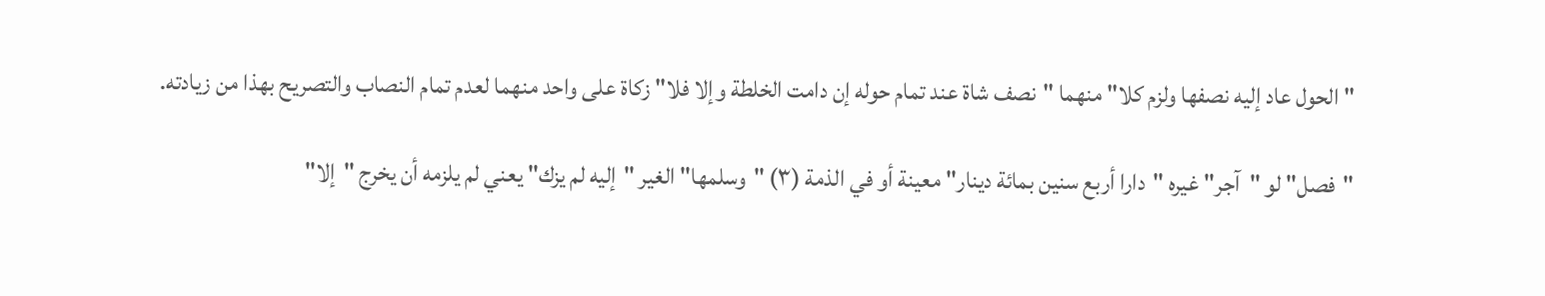"الحول عاد إليه نصفها ولزم كلا" منهما "نصف شاة عند تمام حوله إن دامت الخلطة وإلا فلا" زكاة على واحد منهما لعدم تمام النصاب والتصريح بهذا من زيادته.

"فصل" لو "آجر" غيره "دارا أربع سنين بمائة دينار" معينة أو في الذمة (٣) "وسلمها" الغير "إليه لم يزك" يعني لم يلزمه أن يخرج "إلا"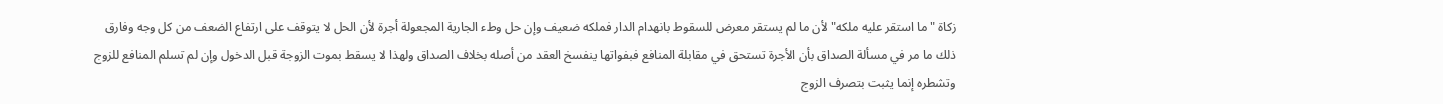زكاة "ما استقر عليه ملكه" لأن ما لم يستقر معرض للسقوط بانهدام الدار فملكه ضعيف وإن حل وطء الجارية المجعولة أجرة لأن الحل لا يتوقف على ارتفاع الضعف من كل وجه وفارق ذلك ما مر في مسألة الصداق بأن الأجرة تستحق في مقابلة المنافع فبفواتها ينفسخ العقد من أصله بخلاف الصداق ولهذا لا يسقط بموت الزوجة قبل الدخول وإن لم تسلم المنافع للزوج وتشطره إنما يثبت بتصرف الزوج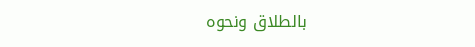بالطلاق ونحوه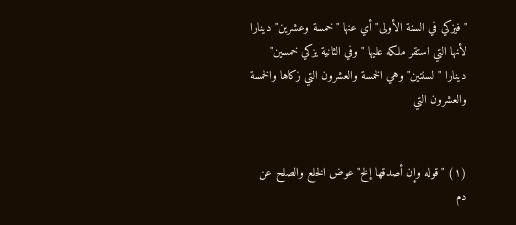"فيزكي في السنة الأولى" أي عنها "خمسة وعشرين" دينارا لأنها التي استقر ملكه عليها "وفي الثانية يزكي خمسين" دينارا "لسنتين" وهي الخمسة والعشرون التي زكاها والخمسة والعشرون التي


(١) "قوله وإن أصدقها إلخ" عوض الخلع والصلح عن دم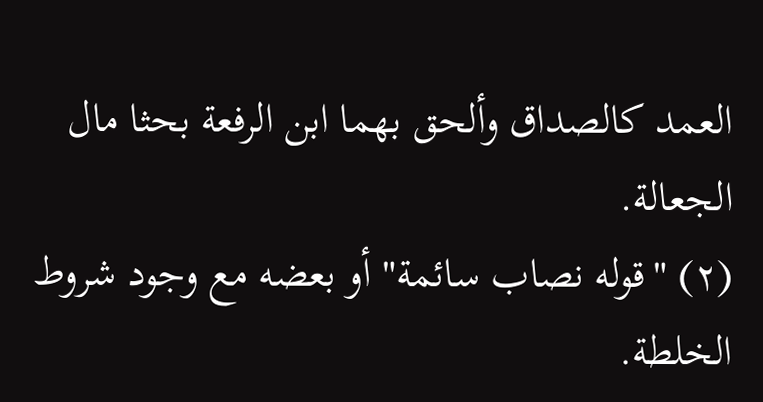العمد كالصداق وألحق بهما ابن الرفعة بحثا مال الجعالة.
(٢) "قوله نصاب سائمة" أو بعضه مع وجود شروط الخلطة.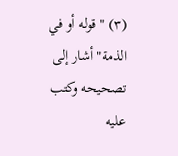(٣) "قوله أو في الذمة" أشار إلى تصحيحه وكتب عليه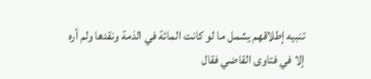تنبيه إطلاقهم يشمل ما لو كانت المائة في الذمة ونقدها ولم أره إلا في فتاوى القاضي فقال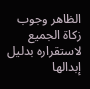الظاهر وجوب زكاة الجميع لاستقراره بدليل إبدالها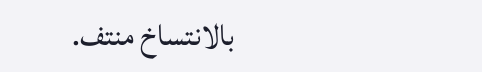بالانتساخ منتف.